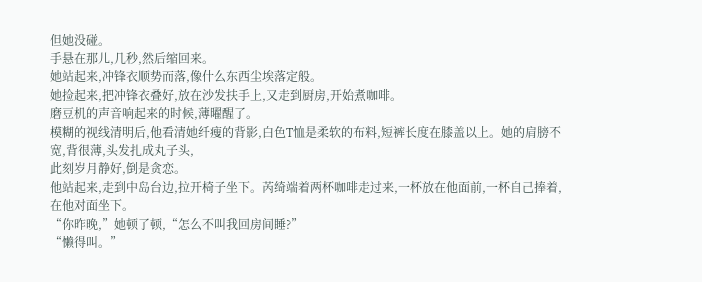但她没碰。
手悬在那儿,几秒,然后缩回来。
她站起来,冲锋衣顺势而落,像什么东西尘埃落定般。
她捡起来,把冲锋衣叠好,放在沙发扶手上,又走到厨房,开始煮咖啡。
磨豆机的声音响起来的时候,薄曜醒了。
模糊的视线清明后,他看清她纤瘦的背影,白色T恤是柔软的布料,短裤长度在膝盖以上。她的肩膀不宽,背很薄,头发扎成丸子头,
此刻岁月静好,倒是贪恋。
他站起来,走到中岛台边,拉开椅子坐下。芮绮端着两杯咖啡走过来,一杯放在他面前,一杯自己捧着,在他对面坐下。
“你昨晚,”她顿了顿,“怎么不叫我回房间睡?”
“懒得叫。”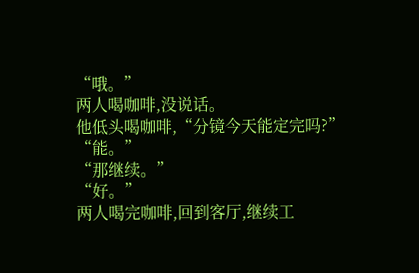“哦。”
两人喝咖啡,没说话。
他低头喝咖啡,“分镜今天能定完吗?”
“能。”
“那继续。”
“好。”
两人喝完咖啡,回到客厅,继续工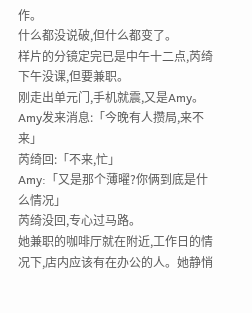作。
什么都没说破,但什么都变了。
样片的分镜定完已是中午十二点,芮绮下午没课,但要兼职。
刚走出单元门,手机就震,又是Amy。
Amy发来消息:「今晚有人攒局,来不来」
芮绮回:「不来,忙」
Amy:「又是那个薄曜?你俩到底是什么情况」
芮绮没回,专心过马路。
她兼职的咖啡厅就在附近,工作日的情况下,店内应该有在办公的人。她静悄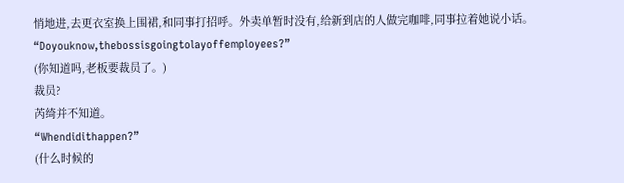悄地进,去更衣室换上围裙,和同事打招呼。外卖单暂时没有,给新到店的人做完咖啡,同事拉着她说小话。
“Doyouknow,thebossisgoingtolayoffemployees?”
(你知道吗,老板要裁员了。)
裁员?
芮绮并不知道。
“Whendidithappen?”
(什么时候的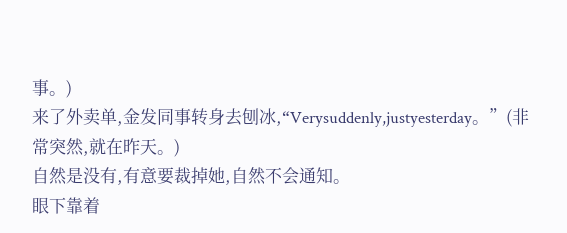事。)
来了外卖单,金发同事转身去刨冰,“Verysuddenly,justyesterday。”(非常突然,就在昨天。)
自然是没有,有意要裁掉她,自然不会通知。
眼下靠着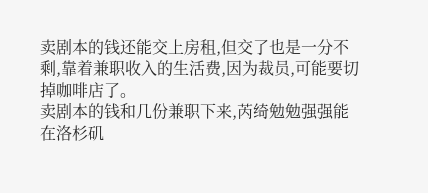卖剧本的钱还能交上房租,但交了也是一分不剩,靠着兼职收入的生活费,因为裁员,可能要切掉咖啡店了。
卖剧本的钱和几份兼职下来,芮绮勉勉强强能在洛杉矶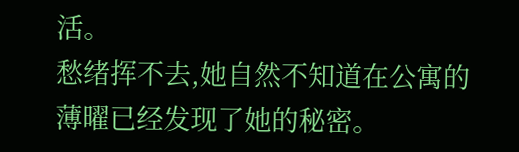活。
愁绪挥不去,她自然不知道在公寓的薄曜已经发现了她的秘密。